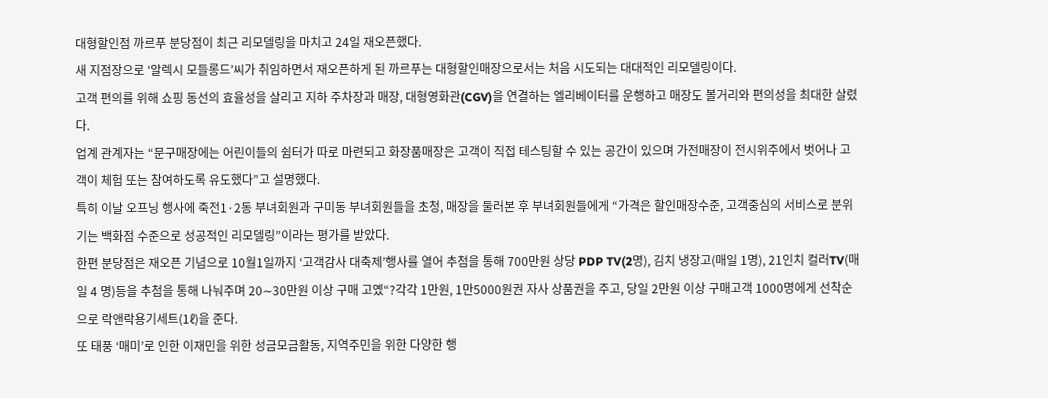대형할인점 까르푸 분당점이 최근 리모델링을 마치고 24일 재오픈했다.
새 지점장으로 ‘알렉시 모들롱드’씨가 취임하면서 재오픈하게 된 까르푸는 대형할인매장으로서는 처음 시도되는 대대적인 리모델링이다.
고객 편의를 위해 쇼핑 동선의 효율성을 살리고 지하 주차장과 매장, 대형영화관(CGV)을 연결하는 엘리베이터를 운행하고 매장도 볼거리와 편의성을 최대한 살렸다.
업계 관계자는 “문구매장에는 어린이들의 쉼터가 따로 마련되고 화장품매장은 고객이 직접 테스팅할 수 있는 공간이 있으며 가전매장이 전시위주에서 벗어나 고객이 체험 또는 참여하도록 유도했다”고 설명했다.
특히 이날 오프닝 행사에 죽전1·2동 부녀회원과 구미동 부녀회원들을 초청, 매장을 둘러본 후 부녀회원들에게 “가격은 할인매장수준, 고객중심의 서비스로 분위기는 백화점 수준으로 성공적인 리모델링”이라는 평가를 받았다.
한편 분당점은 재오픈 기념으로 10월1일까지 ‘고객감사 대축제’행사를 열어 추첨을 통해 700만원 상당 PDP TV(2명), 김치 냉장고(매일 1명), 21인치 컬러TV(매일 4 명)등을 추첨을 통해 나눠주며 20∼30만원 이상 구매 고옜“?각각 1만원, 1만5000원권 자사 상품권을 주고, 당일 2만원 이상 구매고객 1000명에게 선착순으로 락앤락용기세트(1ℓ)을 준다.
또 태풍 ‘매미’로 인한 이재민을 위한 성금모금활동, 지역주민을 위한 다양한 행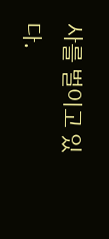사를 벌이고 있다.